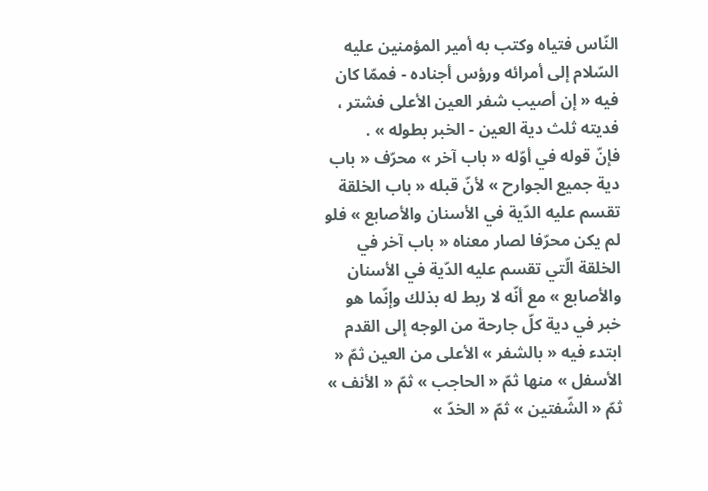النّاس فتياه وكتب به أمير المؤمنين عليه السّلام إلى أمرائه ورؤس أجناده - فممّا كان فيه « إن أصيب شفر العين الأعلى فشتر ، فديته ثلث دية العين - الخبر بطوله » .
فإنّ قوله في أوّله « باب آخر » محرّف « باب دية جميع الجوارح » لأنّ قبله « باب الخلقة تقسم عليه الدّية في الأسنان والأصابع » فلو لم يكن محرّفا لصار معناه « باب آخر في الخلقة الّتي تقسم عليه الدّية في الأسنان والأصابع » مع أنّه لا ربط له بذلك وإنّما هو خبر في دية كلّ جارحة من الوجه إلى القدم ابتدء فيه « بالشفر » الأعلى من العين ثمّ « الأسفل » منها ثمّ « الحاجب » ثمّ « الأنف » ثمّ « الشّفتين » ثمّ « الخدّ »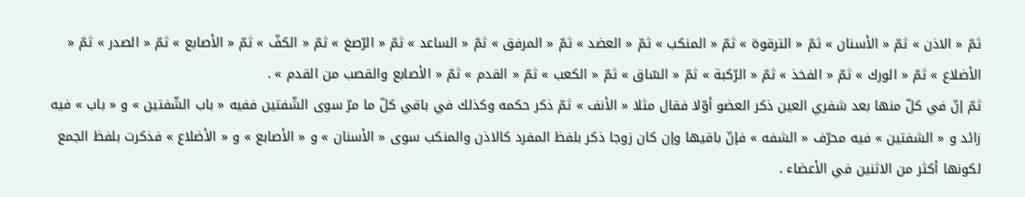ثمّ « الاذن » ثمّ « الأسنان » ثمّ « الترقوة » ثمّ « المنكب » ثمّ « العضد » ثمّ « المرفق » ثمّ « الساعد » ثمّ « الرّصغ » ثمّ « الكفّ » ثمّ « الأصابع » ثمّ « الصدر » ثمّ « الأضلاع » ثمّ « الورك » ثمّ « الفخذ » ثمّ « الرّكبة » ثمّ « السّاق » ثمّ « الكعب » ثمّ « القدم » ثمّ « الأصابع والقصب من القدم » .
ثمّ إنّ في كلّ منها بعد شفري العين ذكر العضو أوّلا فقال مثلا « الأنف » ثمّ ذكر حكمه وكذلك في باقي كلّ ما مرّ سوى الشّفتين ففيه « باب الشّفتين » و « باب » فيه زائد و « الشفتين » فيه محرّف « الشفه » فإنّ باقيها وإن كان زوجا ذكر بلفظ المفرد كالاذن والمنكب سوى « الأسنان » و « الأصابع » و « الأضلاع » فذكرت بلفظ الجمع لكونها أكثر من الاثنين في الأعضاء .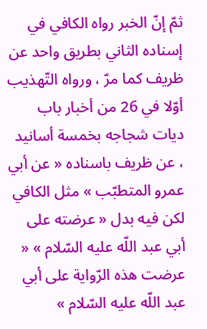ثمّ إنّ الخبر رواه الكافي في إسناده الثاني بطريق واحد عن ظريف كما مرّ ، ورواه التّهذيب أوّلا في 26 من أخبار باب ديات شجاجه بخمسة أسانيد ، عن ظريف باسناده « عن أبي عمرو المتطبّب » مثل الكافي لكن فيه بدل « عرضته على أبي عبد اللّه عليه السّلام » « عرضت هذه الرّواية على أبي عبد اللّه عليه السّلام »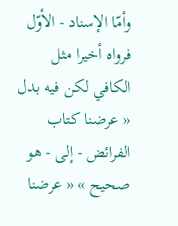وأمّا الإسناد - الأوّل فرواه أخيرا مثل الكافي لكن فيه بدل « عرضنا كتاب الفرائض - إلى - هو صحيح » « عرضنا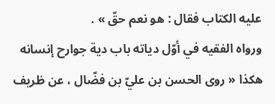عليه الكتاب فقال : هو نعم حقّ » .
ورواه الفقيه في أوّل دياته باب دية جوارح إنسانه هكذا « روى الحسن بن عليّ بن فضّال ، عن ظريف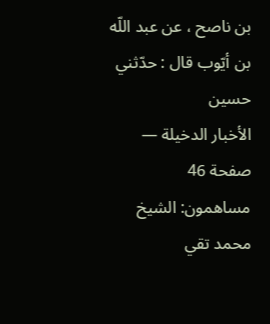بن ناصح ، عن عبد اللّه بن أيّوب قال : حدّثني حسين
الأخبار الدخيلة — صفحة 46
مساهمون: الشيخ محمد تقي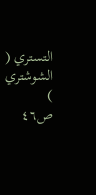التستري ( الشوشتري )
ص٤٦